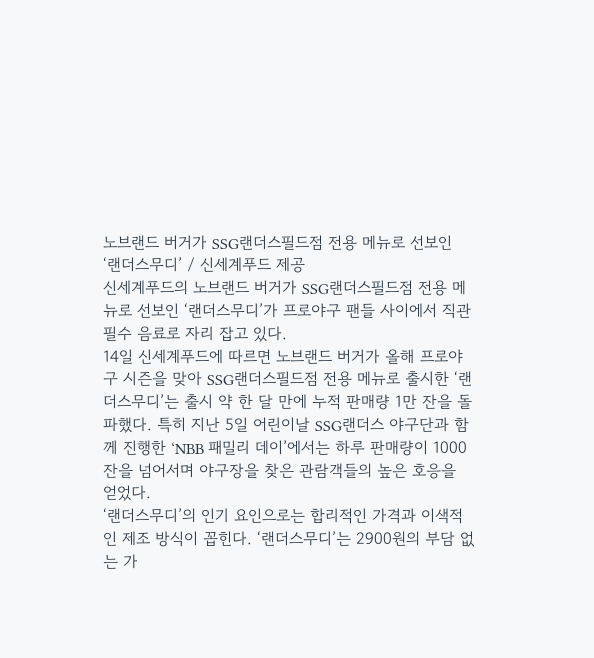노브랜드 버거가 SSG랜더스필드점 전용 메뉴로 선보인 ‘랜더스무디’ / 신세계푸드 제공
신세계푸드의 노브랜드 버거가 SSG랜더스필드점 전용 메뉴로 선보인 ‘랜더스무디’가 프로야구 팬들 사이에서 직관 필수 음료로 자리 잡고 있다.
14일 신세계푸드에 따르면 노브랜드 버거가 올해 프로야구 시즌을 맞아 SSG랜더스필드점 전용 메뉴로 출시한 ‘랜더스무디’는 출시 약 한 달 만에 누적 판매량 1만 잔을 돌파했다. 특히 지난 5일 어린이날 SSG랜더스 야구단과 함께 진행한 ‘NBB 패밀리 데이’에서는 하루 판매량이 1000잔을 넘어서며 야구장을 찾은 관람객들의 높은 호응을 얻었다.
‘랜더스무디’의 인기 요인으로는 합리적인 가격과 이색적인 제조 방식이 꼽힌다. ‘랜더스무디’는 2900원의 부담 없는 가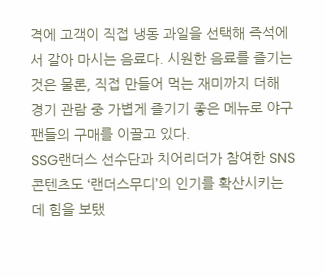격에 고객이 직접 냉동 과일을 선택해 즉석에서 갈아 마시는 음료다. 시원한 음료를 즐기는 것은 물론, 직접 만들어 먹는 재미까지 더해 경기 관람 중 가볍게 즐기기 좋은 메뉴로 야구팬들의 구매를 이끌고 있다.
SSG랜더스 선수단과 치어리더가 참여한 SNS 콘텐츠도 ‘랜더스무디’의 인기를 확산시키는 데 힘을 보탰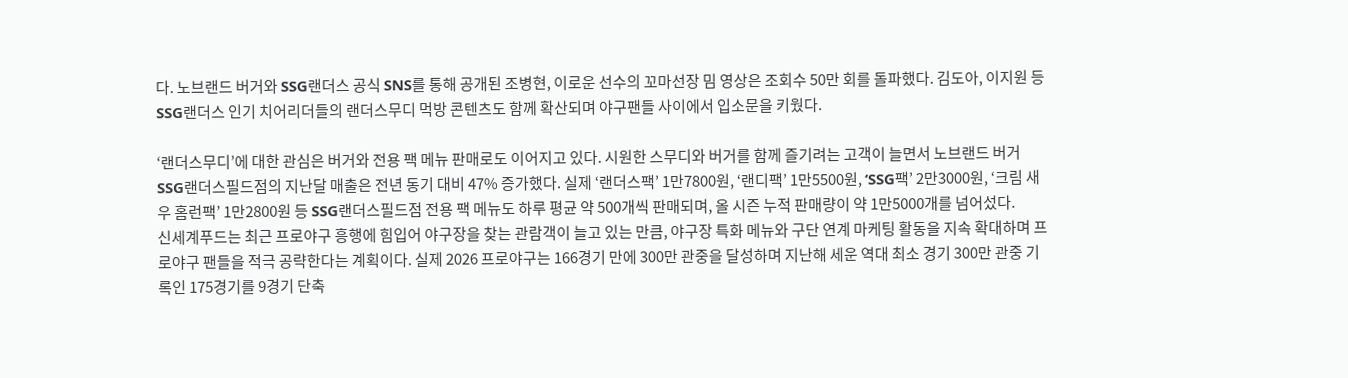다. 노브랜드 버거와 SSG랜더스 공식 SNS를 통해 공개된 조병현, 이로운 선수의 꼬마선장 밈 영상은 조회수 50만 회를 돌파했다. 김도아, 이지원 등 SSG랜더스 인기 치어리더들의 랜더스무디 먹방 콘텐츠도 함께 확산되며 야구팬들 사이에서 입소문을 키웠다.

‘랜더스무디’에 대한 관심은 버거와 전용 팩 메뉴 판매로도 이어지고 있다. 시원한 스무디와 버거를 함께 즐기려는 고객이 늘면서 노브랜드 버거 SSG랜더스필드점의 지난달 매출은 전년 동기 대비 47% 증가했다. 실제 ‘랜더스팩’ 1만7800원, ‘랜디팩’ 1만5500원, ‘SSG팩’ 2만3000원, ‘크림 새우 홈런팩’ 1만2800원 등 SSG랜더스필드점 전용 팩 메뉴도 하루 평균 약 500개씩 판매되며, 올 시즌 누적 판매량이 약 1만5000개를 넘어섰다.
신세계푸드는 최근 프로야구 흥행에 힘입어 야구장을 찾는 관람객이 늘고 있는 만큼, 야구장 특화 메뉴와 구단 연계 마케팅 활동을 지속 확대하며 프로야구 팬들을 적극 공략한다는 계획이다. 실제 2026 프로야구는 166경기 만에 300만 관중을 달성하며 지난해 세운 역대 최소 경기 300만 관중 기록인 175경기를 9경기 단축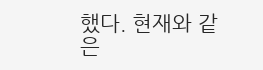했다. 현재와 같은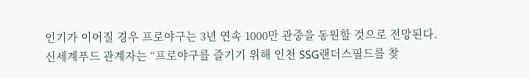인기가 이어질 경우 프로야구는 3년 연속 1000만 관중을 동원할 것으로 전망된다.
신세계푸드 관계자는 “프로야구를 즐기기 위해 인천 SSG랜더스필드를 찾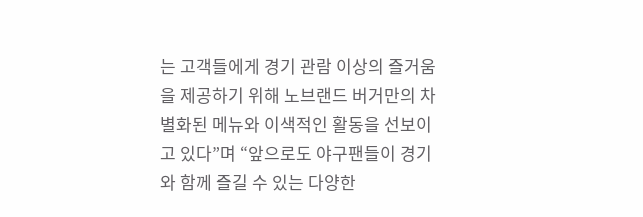는 고객들에게 경기 관람 이상의 즐거움을 제공하기 위해 노브랜드 버거만의 차별화된 메뉴와 이색적인 활동을 선보이고 있다”며 “앞으로도 야구팬들이 경기와 함께 즐길 수 있는 다양한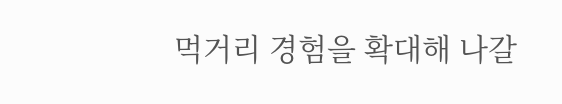먹거리 경험을 확대해 나갈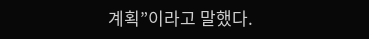계획”이라고 말했다.